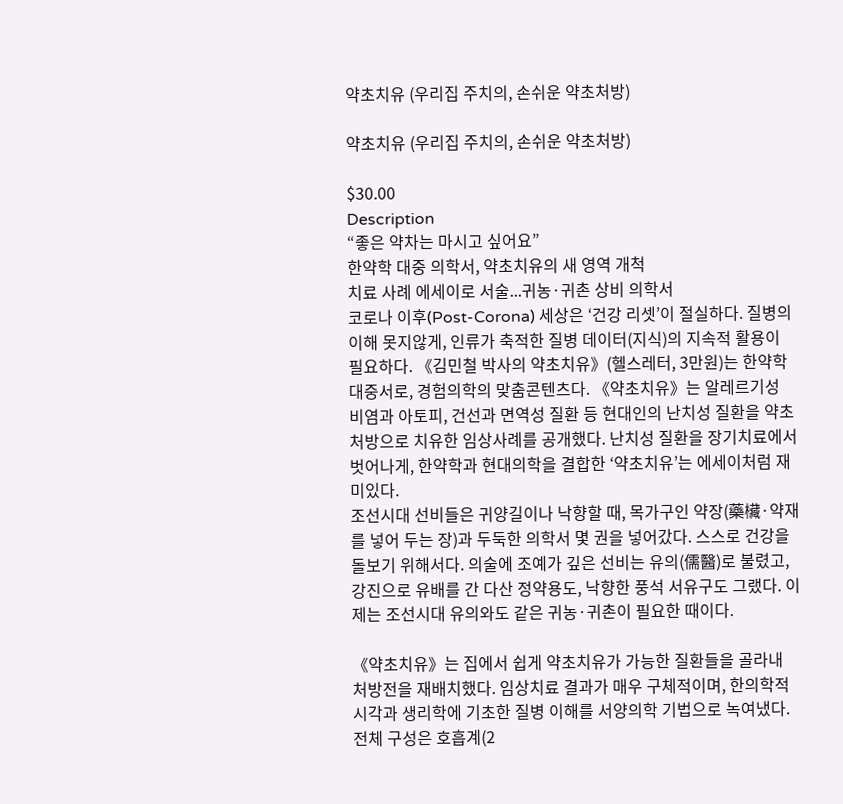약초치유 (우리집 주치의, 손쉬운 약초처방)

약초치유 (우리집 주치의, 손쉬운 약초처방)

$30.00
Description
“좋은 약차는 마시고 싶어요”
한약학 대중 의학서, 약초치유의 새 영역 개척
치료 사례 에세이로 서술...귀농·귀촌 상비 의학서
코로나 이후(Post-Corona) 세상은 ‘건강 리셋’이 절실하다. 질병의 이해 못지않게, 인류가 축적한 질병 데이터(지식)의 지속적 활용이 필요하다. 《김민철 박사의 약초치유》(헬스레터, 3만원)는 한약학 대중서로, 경험의학의 맞춤콘텐츠다. 《약초치유》는 알레르기성 비염과 아토피, 건선과 면역성 질환 등 현대인의 난치성 질환을 약초처방으로 치유한 임상사례를 공개했다. 난치성 질환을 장기치료에서 벗어나게, 한약학과 현대의학을 결합한 ‘약초치유’는 에세이처럼 재미있다.
조선시대 선비들은 귀양길이나 낙향할 때, 목가구인 약장(藥欌·약재를 넣어 두는 장)과 두둑한 의학서 몇 권을 넣어갔다. 스스로 건강을 돌보기 위해서다. 의술에 조예가 깊은 선비는 유의(儒醫)로 불렸고, 강진으로 유배를 간 다산 정약용도, 낙향한 풍석 서유구도 그랬다. 이제는 조선시대 유의와도 같은 귀농·귀촌이 필요한 때이다.

《약초치유》는 집에서 쉽게 약초치유가 가능한 질환들을 골라내 처방전을 재배치했다. 임상치료 결과가 매우 구체적이며, 한의학적 시각과 생리학에 기초한 질병 이해를 서양의학 기법으로 녹여냈다. 전체 구성은 호흡계(2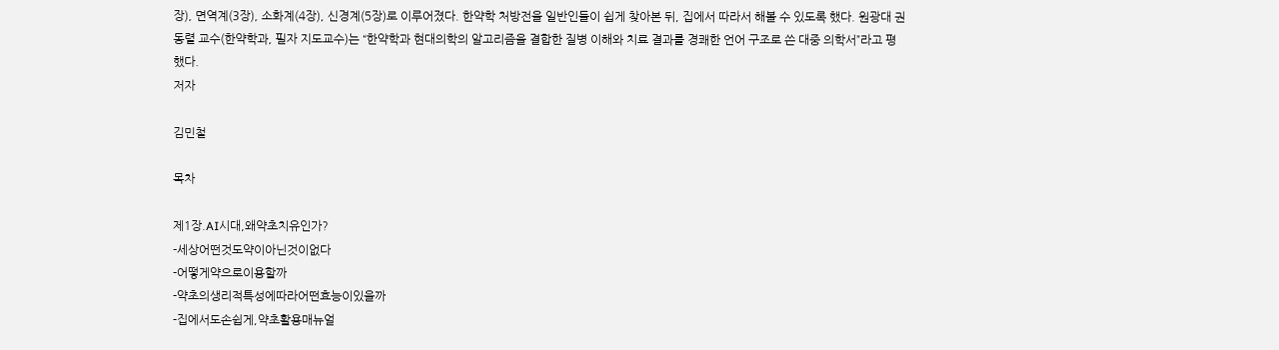장), 면역계(3장), 소화계(4장), 신경계(5장)로 이루어졌다. 한약학 처방전을 일반인들이 쉽게 찾아본 뒤, 집에서 따라서 해볼 수 있도록 했다. 원광대 권동렬 교수(한약학과, 필자 지도교수)는 “한약학과 현대의학의 알고리즘을 결합한 질병 이해와 치료 결과를 경쾌한 언어 구조로 쓴 대중 의학서”라고 평했다.
저자

김민철

목차

제1장.AI시대,왜약초치유인가?
-세상어떤것도약이아닌것이없다
-어떻게약으로이용할까
-약초의생리적특성에따라어떤효능이있을까
-집에서도손쉽게,약초활용매뉴얼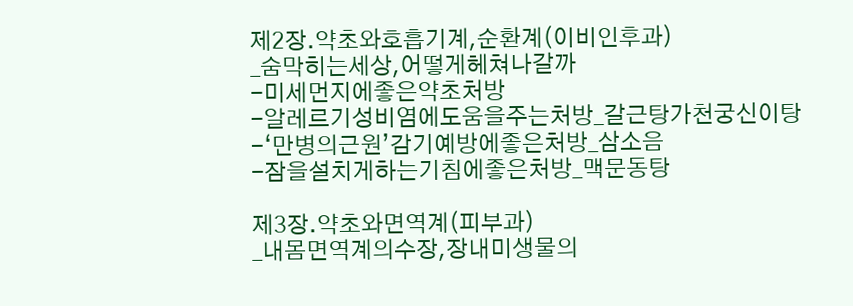제2장.약초와호흡기계,순환계(이비인후과)
_숨막히는세상,어떻게헤쳐나갈까
-미세먼지에좋은약초처방
-알레르기성비염에도움을주는처방_갈근탕가천궁신이탕
-‘만병의근원’감기예방에좋은처방_삼소음
-잠을설치게하는기침에좋은처방_맥문동탕

제3장.약초와면역계(피부과)
_내몸면역계의수장,장내미생물의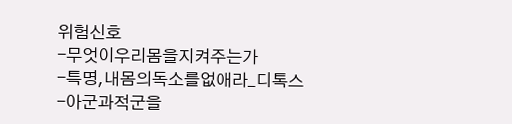위험신호
-무엇이우리몸을지켜주는가
-특명,내몸의독소를없애라_디톡스
-아군과적군을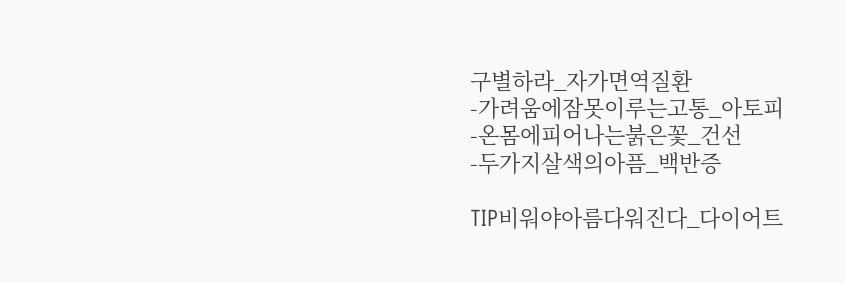구별하라_자가면역질환
-가려움에잠못이루는고통_아토피
-온몸에피어나는붉은꽃_건선
-두가지살색의아픔_백반증

TIP비워야아름다워진다_다이어트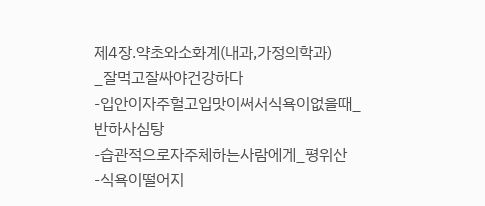제4장.약초와소화계(내과,가정의학과)
_잘먹고잘싸야건강하다
-입안이자주헐고입맛이써서식욕이없을때_반하사심탕
-습관적으로자주체하는사람에게_평위산
-식욕이떨어지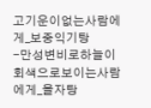고기운이없는사람에게_보중익기탕
-만성변비로하늘이회색으로보이는사람에게_을자탕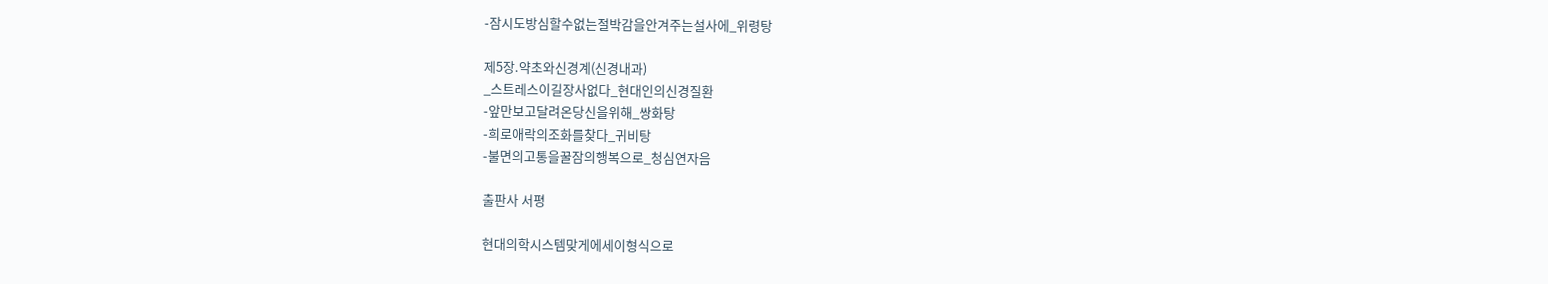-잠시도방심할수없는절박감을안겨주는설사에_위령탕

제5장.약초와신경계(신경내과)
_스트레스이길장사없다_현대인의신경질환
-앞만보고달려온당신을위해_쌍화탕
-희로애락의조화를찾다_귀비탕
-불면의고통을꿀잠의행복으로_청심연자음

출판사 서평

현대의학시스템맞게에세이형식으로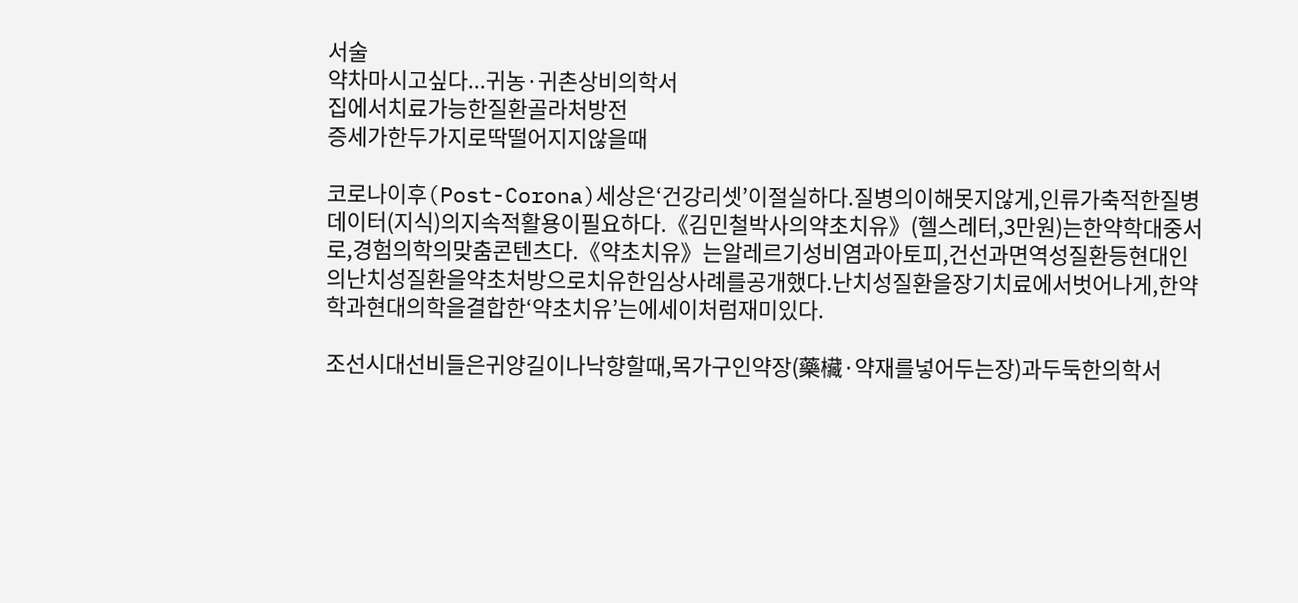서술
약차마시고싶다...귀농·귀촌상비의학서
집에서치료가능한질환골라처방전
증세가한두가지로딱떨어지지않을때

코로나이후(Post-Corona)세상은‘건강리셋’이절실하다.질병의이해못지않게,인류가축적한질병데이터(지식)의지속적활용이필요하다.《김민철박사의약초치유》(헬스레터,3만원)는한약학대중서로,경험의학의맞춤콘텐츠다.《약초치유》는알레르기성비염과아토피,건선과면역성질환등현대인의난치성질환을약초처방으로치유한임상사례를공개했다.난치성질환을장기치료에서벗어나게,한약학과현대의학을결합한‘약초치유’는에세이처럼재미있다.

조선시대선비들은귀양길이나낙향할때,목가구인약장(藥欌·약재를넣어두는장)과두둑한의학서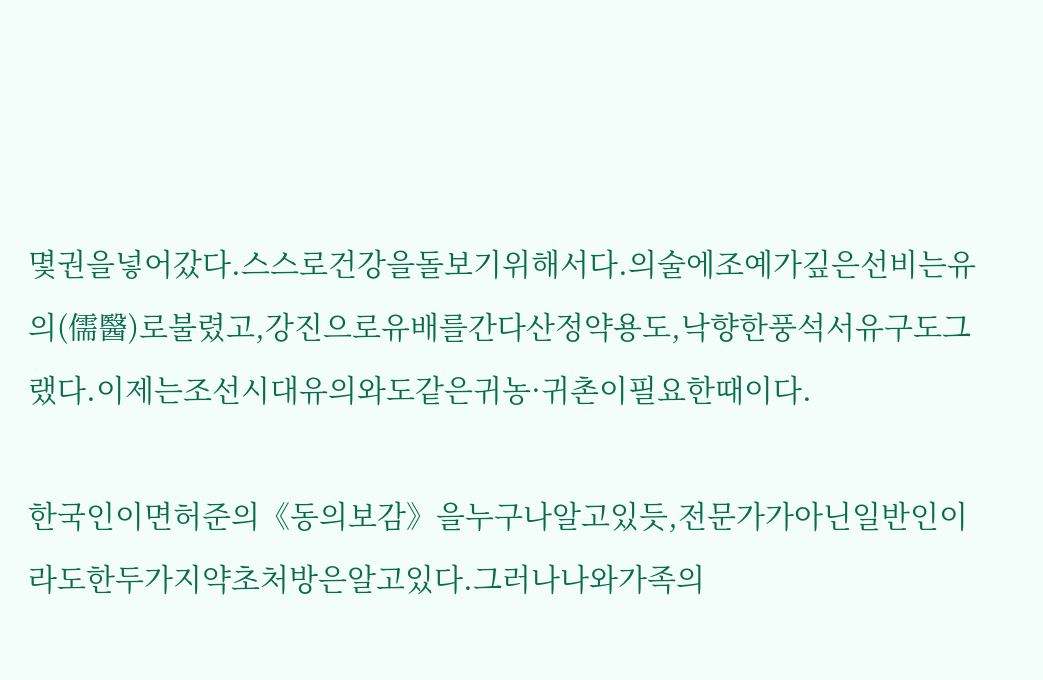몇권을넣어갔다.스스로건강을돌보기위해서다.의술에조예가깊은선비는유의(儒醫)로불렸고,강진으로유배를간다산정약용도,낙향한풍석서유구도그랬다.이제는조선시대유의와도같은귀농·귀촌이필요한때이다.

한국인이면허준의《동의보감》을누구나알고있듯,전문가가아닌일반인이라도한두가지약초처방은알고있다.그러나나와가족의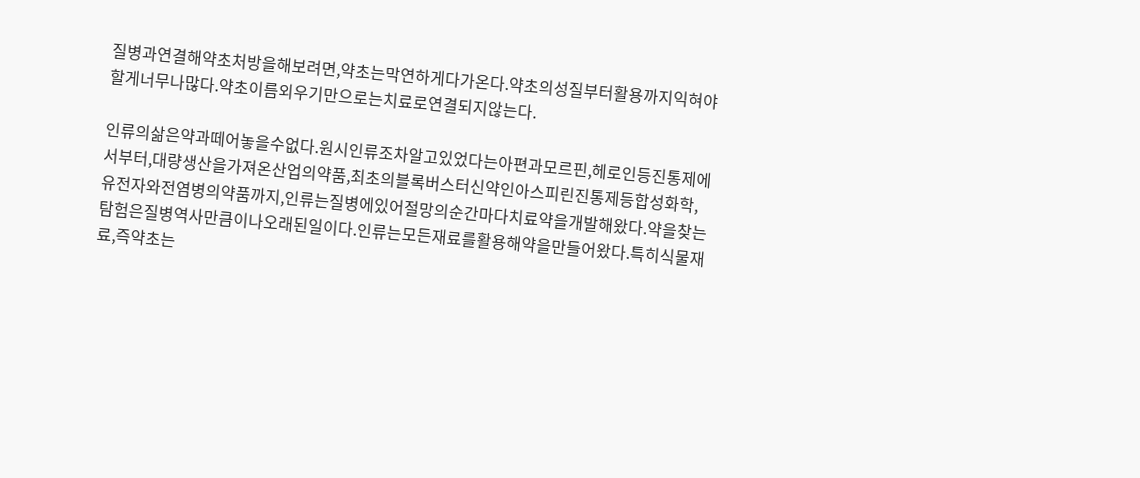질병과연결해약초처방을해보려면,약초는막연하게다가온다.약초의성질부터활용까지익혀야할게너무나많다.약초이름외우기만으로는치료로연결되지않는다.

인류의삶은약과떼어놓을수없다.원시인류조차알고있었다는아편과모르핀,헤로인등진통제에서부터,대량생산을가져온산업의약품,최초의블록버스터신약인아스피린진통제등합성화학,유전자와전염병의약품까지,인류는질병에있어절망의순간마다치료약을개발해왔다.약을찾는탐험은질병역사만큼이나오래된일이다.인류는모든재료를활용해약을만들어왔다.특히식물재료,즉약초는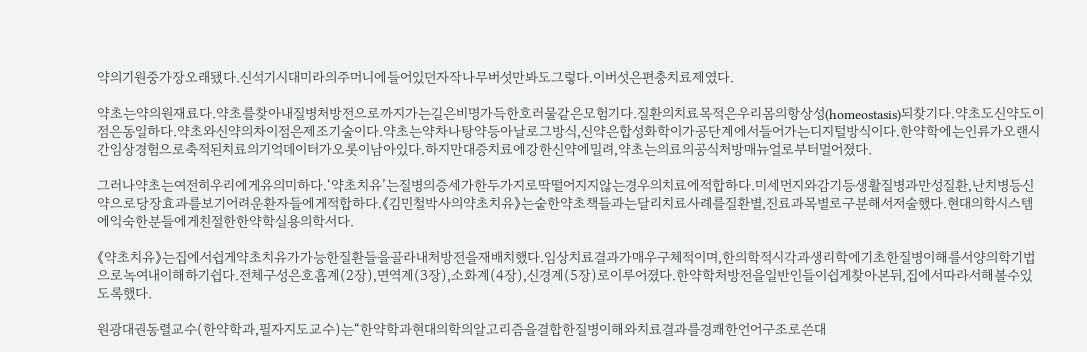약의기원중가장오래됐다.신석기시대미라의주머니에들어있던자작나무버섯만봐도그렇다.이버섯은편충치료제였다.

약초는약의원재료다.약초를찾아내질병처방전으로까지가는길은비명가득한호러물같은모험기다.질환의치료목적은우리몸의항상성(homeostasis)되찾기다.약초도신약도이점은동일하다.약초와신약의차이점은제조기술이다.약초는약차나탕약등아날로그방식,신약은합성화학이가공단계에서들어가는디지털방식이다.한약학에는인류가오랜시간임상경험으로축적된치료의기억데이터가오롯이남아있다.하지만대증치료에강한신약에밀려,약초는의료의공식처방매뉴얼로부터멀어졌다.

그러나약초는여전히우리에게유의미하다.‘약초치유’는질병의증세가한두가지로딱떨어지지않는경우의치료에적합하다.미세먼지와감기등생활질병과만성질환,난치병등신약으로당장효과를보기어려운환자들에게적합하다.《김민철박사의약초치유》는숱한약초책들과는달리치료사례를질환별,진료과목별로구분해서저술했다.현대의학시스템에익숙한분들에게친절한한약학실용의학서다.

《약초치유》는집에서쉽게약초치유가가능한질환들을골라내처방전을재배치했다.임상치료결과가매우구체적이며,한의학적시각과생리학에기초한질병이해를서양의학기법으로녹여내이해하기쉽다.전체구성은호흡계(2장),면역계(3장),소화계(4장),신경계(5장)로이루어졌다.한약학처방전을일반인들이쉽게찾아본뒤,집에서따라서해볼수있도록했다.

원광대권동렬교수(한약학과,필자지도교수)는“한약학과현대의학의알고리즘을결합한질병이해와치료결과를경쾌한언어구조로쓴대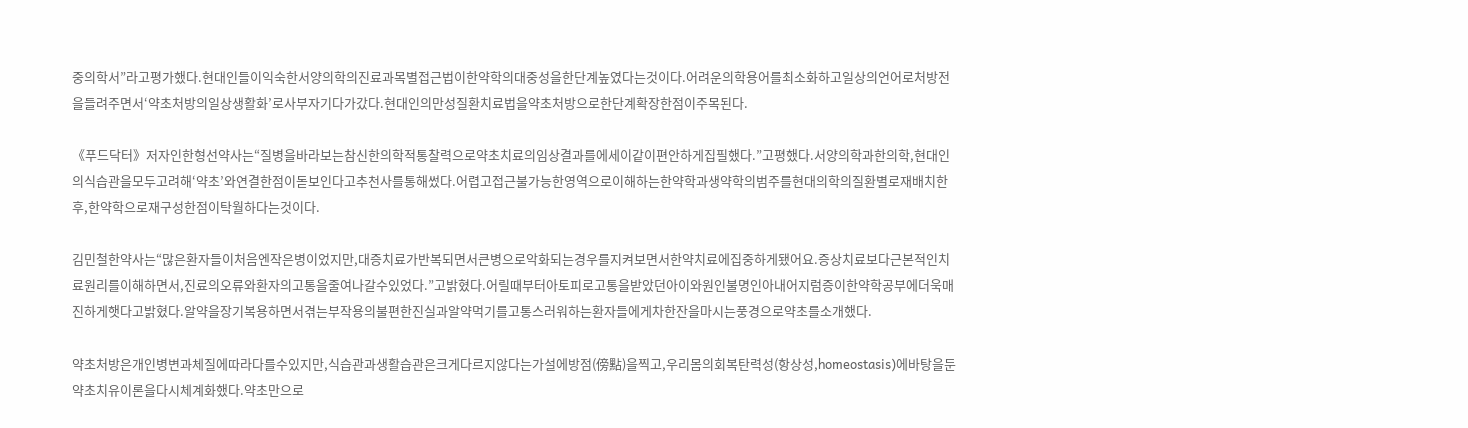중의학서”라고평가했다.현대인들이익숙한서양의학의진료과목별접근법이한약학의대중성을한단계높였다는것이다.어려운의학용어를최소화하고일상의언어로처방전을들려주면서‘약초처방의일상생활화’로사부자기다가갔다.현대인의만성질환치료법을약초처방으로한단계확장한점이주목된다.

《푸드닥터》저자인한형선약사는“질병을바라보는참신한의학적통찰력으로약초치료의임상결과를에세이같이편안하게집필했다.”고평했다.서양의학과한의학,현대인의식습관을모두고려해‘약초’와연결한점이돋보인다고추천사를통해썼다.어렵고접근불가능한영역으로이해하는한약학과생약학의범주를현대의학의질환별로재배치한후,한약학으로재구성한점이탁월하다는것이다.

김민철한약사는“많은환자들이처음엔작은병이었지만,대증치료가반복되면서큰병으로악화되는경우를지켜보면서한약치료에집중하게됐어요.증상치료보다근본적인치료원리를이해하면서,진료의오류와환자의고통을줄여나갈수있었다.”고밝혔다.어릴때부터아토피로고통을받았던아이와원인불명인아내어지럼증이한약학공부에더욱매진하게햇다고밝혔다.알약을장기복용하면서겪는부작용의불편한진실과알약먹기를고통스러워하는환자들에게차한잔을마시는풍경으로약초를소개했다.

약초처방은개인병변과체질에따라다를수있지만,식습관과생활습관은크게다르지않다는가설에방점(傍點)을찍고,우리몸의회복탄력성(항상성,homeostasis)에바탕을둔약초치유이론을다시체계화했다.약초만으로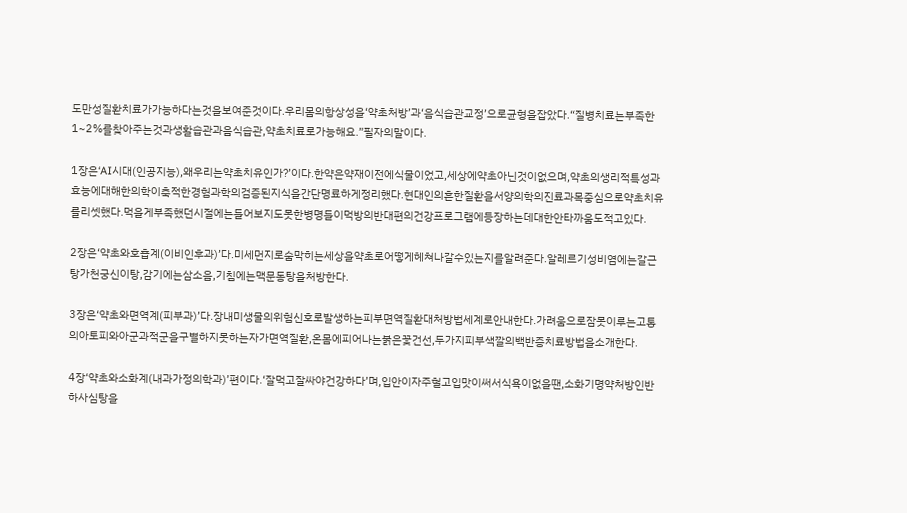도만성질환치료가가능하다는것을보여준것이다.우리몸의항상성을‘약초처방’과‘음식습관교정’으로균형을잡았다.“질병치료는부족한1~2%를찾아주는것과생활습관과음식습관,약초치료로가능해요.”필자의말이다.

1장은‘AI시대(인공지능),왜우리는약초치유인가?’이다.한약은약재이전에식물이었고,세상에약초아닌것이없으며,약초의생리적특성과효능에대해한의학이축적한경험과학의검증된지식을간단명료하게정리했다.현대인의흔한질환을서양의학의진료과목중심으로약초치유를리셋했다.먹을게부족했던시절에는들어보지도못한병명들이먹방의반대편의건강프로그램에등장하는데대한안타까움도적고있다.

2장은‘약초와호흡계(이비인후과)’다.미세먼지로숨막히는세상을약초로어떻게헤쳐나갈수있는지를알려준다.알레르기성비염에는갈근탕가천궁신이탕,감기에는삼소음,기침에는맥문동탕을처방한다.

3장은‘약초와면역계(피부과)’다.장내미생물의위험신호로발생하는피부면역질환대처방법세계로안내한다.가려움으로잠못이루는고통의아토피와아군과적군을구별하지못하는자가면역질환,온몸에피어나는붉은꽃건선,두가지피부색깔의백반증치료방법을소개한다.

4장‘약초와소화계(내과가정의학과)’편이다.‘잘먹고잘싸야건강하다’며,입안이자주헐고입맛이써서식욕이없을땐,소화기명약처방인반하사심탕을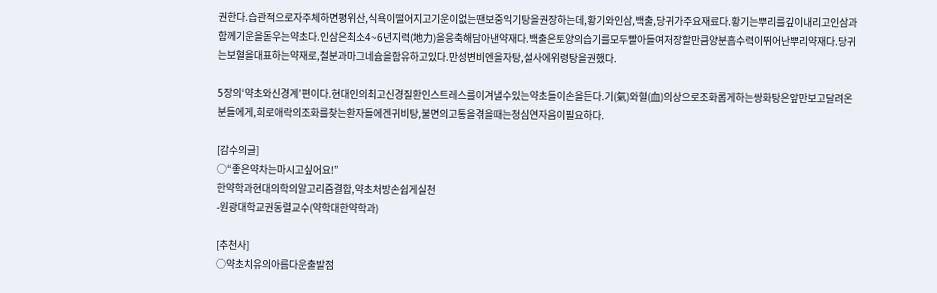권한다.습관적으로자주체하면평위산,식욕이떨어지고기운이없는땐보중익기탕을권장하는데,황기와인삼,백출,당귀가주요재료다.황기는뿌리를깊이내리고인삼과함께기운을돋우는약초다.인삼은최소4~6년지력(地力)을응축해담아낸약재다.백출은토양의습기를모두빨아들여저장할만큼양분흡수력이뛰어난뿌리약재다.당귀는보혈을대표하는약재로,철분과마그네슘을함유하고있다.만성변비엔을자탕,설사에위령탕을권했다.

5장의‘약초와신경계’편이다.현대인의최고신경질환인스트레스를이겨낼수있는약초들이손을든다.기(氣)와혈(血)의상으로조화롭게하는쌍화탕은앞만보고달려온분들에게,희로애락의조화를찾는환자들에겐귀비탕,불면의고통을겪을때는청심연자음이필요하다.

[감수의글]
○“좋은약차는마시고싶어요!”
한약학과현대의학의알고리즘결합,약초처방손쉽게실천
-원광대학교권동렬교수(약학대한약학과)

[추천사]
○약초치유의아름다운출발점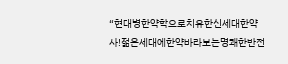“현대병한약학으로치유한신세대한약사!젊은세대에한약바라보는명쾌한반전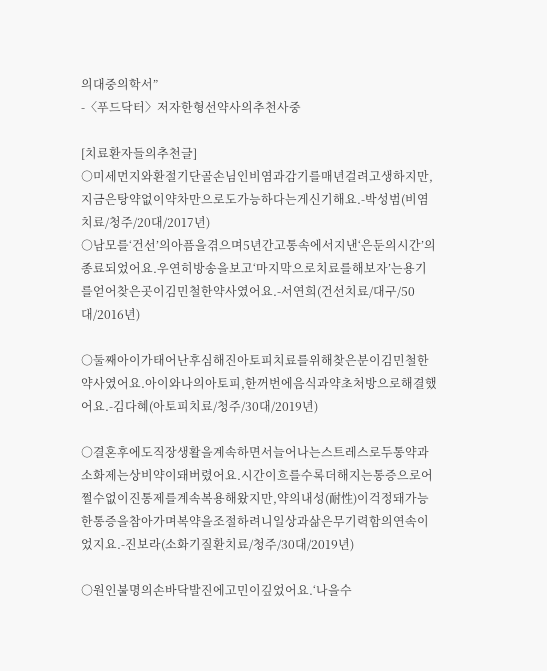의대중의학서”
-〈푸드닥터〉저자한형선약사의추천사중

[치료환자들의추천글]
○미세먼지와환절기단골손님인비염과감기를매년걸려고생하지만,지금은탕약없이약차만으로도가능하다는게신기해요.-박성범(비염치료/청주/20대/2017년)
○남모를‘건선’의아픔을겪으며5년간고통속에서지낸‘은둔의시간’의종료되었어요.우연히방송을보고‘마지막으로치료를해보자’는용기를얻어찾은곳이김민철한약사였어요.-서연희(건선치료/대구/50대/2016년)

○둘째아이가태어난후심해진아토피치료를위해찾은분이김민철한약사였어요.아이와나의아토피,한꺼번에음식과약초처방으로해결했어요.-김다혜(아토피치료/청주/30대/2019년)

○결혼후에도직장생활을계속하면서늘어나는스트레스로두통약과소화제는상비약이돼버렸어요.시간이흐를수록더해지는통증으로어쩔수없이진통제를계속복용해왔지만,약의내성(耐性)이걱정돼가능한통증을참아가며복약을조절하려니일상과삶은무기력함의연속이었지요.-진보라(소화기질환치료/청주/30대/2019년)

○원인불명의손바닥발진에고민이깊었어요.‘나을수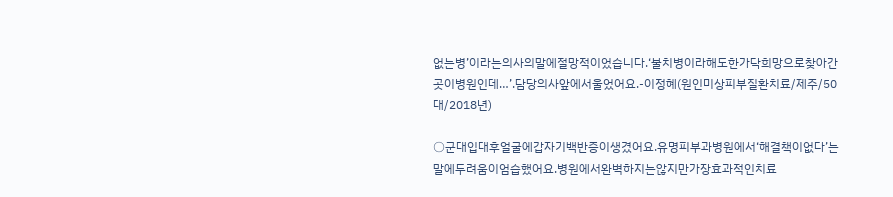없는병’이라는의사의말에절망적이었습니다.‘불치병이라해도한가닥희망으로찾아간곳이병원인데…’.담당의사앞에서울었어요.-이정혜(원인미상피부질환치료/제주/50대/2018년)

○군대입대후얼굴에갑자기백반증이생겼어요.유명피부과병원에서‘해결책이없다’는말에두려움이엄습했어요.병원에서완벽하지는않지만가장효과적인치료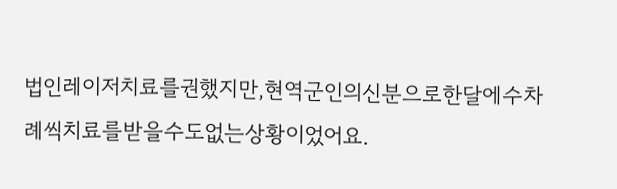법인레이저치료를권했지만,현역군인의신분으로한달에수차례씩치료를받을수도없는상황이었어요.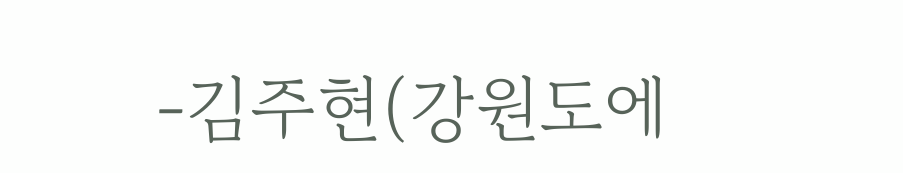-김주현(강원도에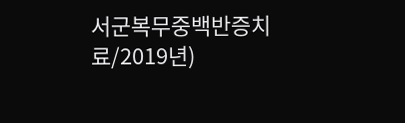서군복무중백반증치료/2019년)